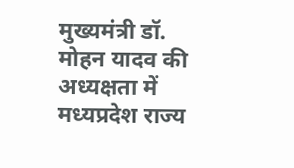मुख्यमंत्री डॉ. मोहन यादव की अध्यक्षता में मध्यप्रदेश राज्य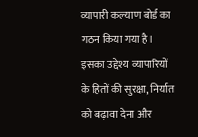व्यापारी कल्याण बोर्ड का गठन किया गया है। इसका उद्देश्य व्यापारियों के हितों की सुरक्षा, निर्यात को बढ़ावा देना और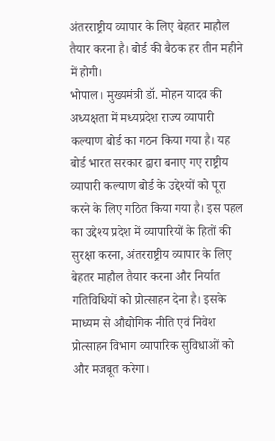अंतरराष्ट्रीय व्यापार के लिए बेहतर माहौल तैयार करना है। बोर्ड की बैठक हर तीन महीने में होगी।
भोपाल। मुख्यमंत्री डॉ. मोहन यादव की अध्यक्षता में मध्यप्रदेश राज्य व्यापारी कल्याण बोर्ड का गठन किया गया है। यह बोर्ड भारत सरकार द्वारा बनाए गए राष्ट्रीय व्यापारी कल्याण बोर्ड के उद्देश्यों को पूरा करने के लिए गठित किया गया है। इस पहल का उद्देश्य प्रदेश में व्यापारियों के हितों की सुरक्षा करना, अंतरराष्ट्रीय व्यापार के लिए बेहतर माहौल तैयार करना और निर्यात गतिविधियों को प्रोत्साहन देना है। इसके माध्यम से औद्योगिक नीति एवं निवेश प्रोत्साहन विभाग व्यापारिक सुविधाओं को और मजबूत करेगा।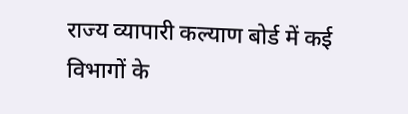राज्य व्यापारी कल्याण बोर्ड में कई विभागों के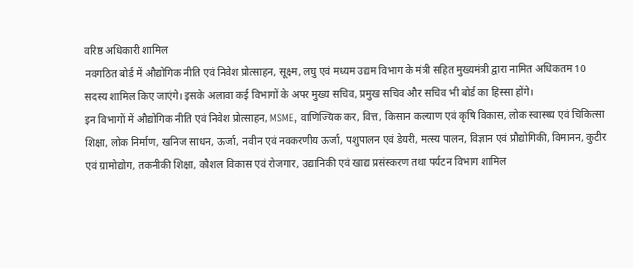वरिष्ठ अधिकारी शामिल
नवगठित बोर्ड में औद्योगिक नीति एवं निवेश प्रोत्साहन, सूक्ष्म, लघु एवं मध्यम उद्यम विभाग के मंत्री सहित मुख्यमंत्री द्वारा नामित अधिकतम 10 सदस्य शामिल किए जाएंगे। इसके अलावा कई विभागों के अपर मुख्य सचिव, प्रमुख सचिव और सचिव भी बोर्ड का हिस्सा होंगे।
इन विभागों में औद्योगिक नीति एवं निवेश प्रोत्साहन, MSME, वाणिज्यिक कर, वित्त, किसान कल्याण एवं कृषि विकास, लोक स्वास्थ्य एवं चिकित्सा शिक्षा, लोक निर्माण, खनिज साधन, ऊर्जा, नवीन एवं नवकरणीय ऊर्जा, पशुपालन एवं डेयरी, मत्स्य पालन, विज्ञान एवं प्रौद्योगिकी, विमानन, कुटीर एवं ग्रामोद्योग, तकनीकी शिक्षा, कौशल विकास एवं रोजगार, उद्यानिकी एवं खाद्य प्रसंस्करण तथा पर्यटन विभाग शामिल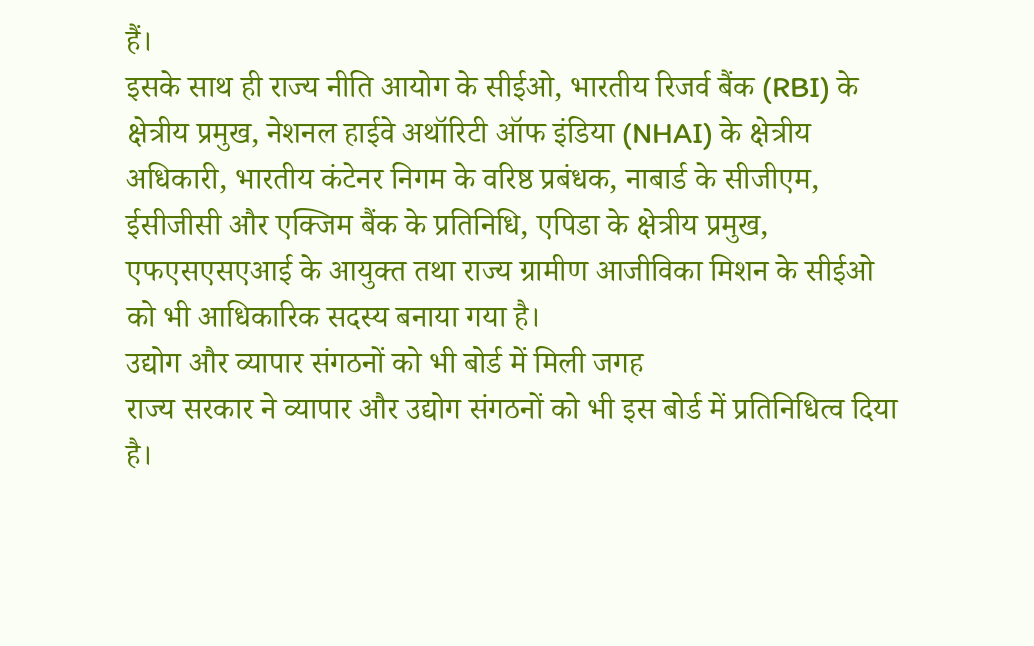हैं।
इसके साथ ही राज्य नीति आयोग के सीईओ, भारतीय रिजर्व बैंक (RBI) के क्षेत्रीय प्रमुख, नेशनल हाईवे अथॉरिटी ऑफ इंडिया (NHAI) के क्षेत्रीय अधिकारी, भारतीय कंटेनर निगम के वरिष्ठ प्रबंधक, नाबार्ड के सीजीएम, ईसीजीसी और एक्जिम बैंक के प्रतिनिधि, एपिडा के क्षेत्रीय प्रमुख, एफएसएसएआई के आयुक्त तथा राज्य ग्रामीण आजीविका मिशन के सीईओ को भी आधिकारिक सदस्य बनाया गया है।
उद्योग और व्यापार संगठनों को भी बोर्ड में मिली जगह
राज्य सरकार ने व्यापार और उद्योग संगठनों को भी इस बोर्ड में प्रतिनिधित्व दिया है।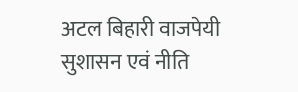अटल बिहारी वाजपेयी सुशासन एवं नीति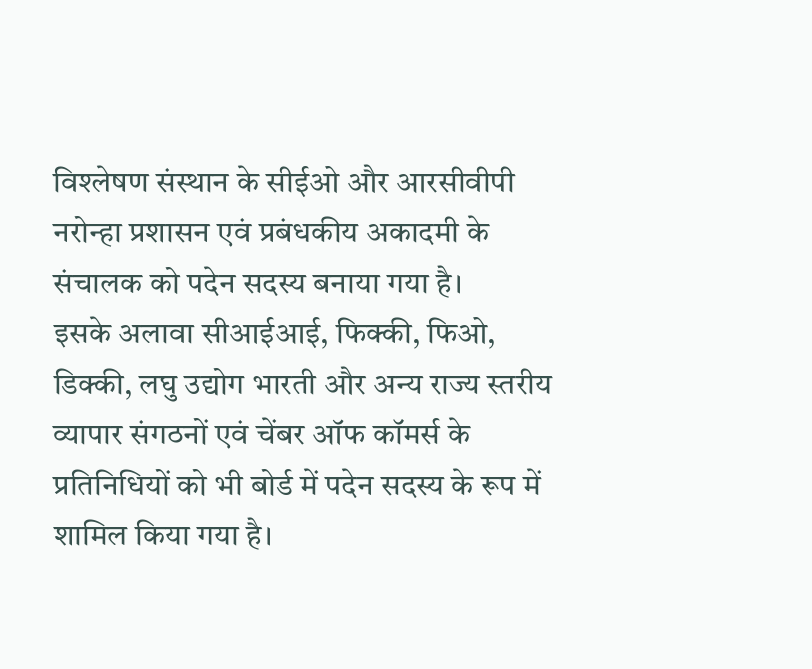विश्लेषण संस्थान के सीईओ और आरसीवीपी नरोन्हा प्रशासन एवं प्रबंधकीय अकादमी के संचालक को पदेन सदस्य बनाया गया है।
इसके अलावा सीआईआई, फिक्की, फिओ, डिक्की, लघु उद्योग भारती और अन्य राज्य स्तरीय व्यापार संगठनों एवं चेंबर ऑफ कॉमर्स के प्रतिनिधियों को भी बोर्ड में पदेन सदस्य के रूप में शामिल किया गया है।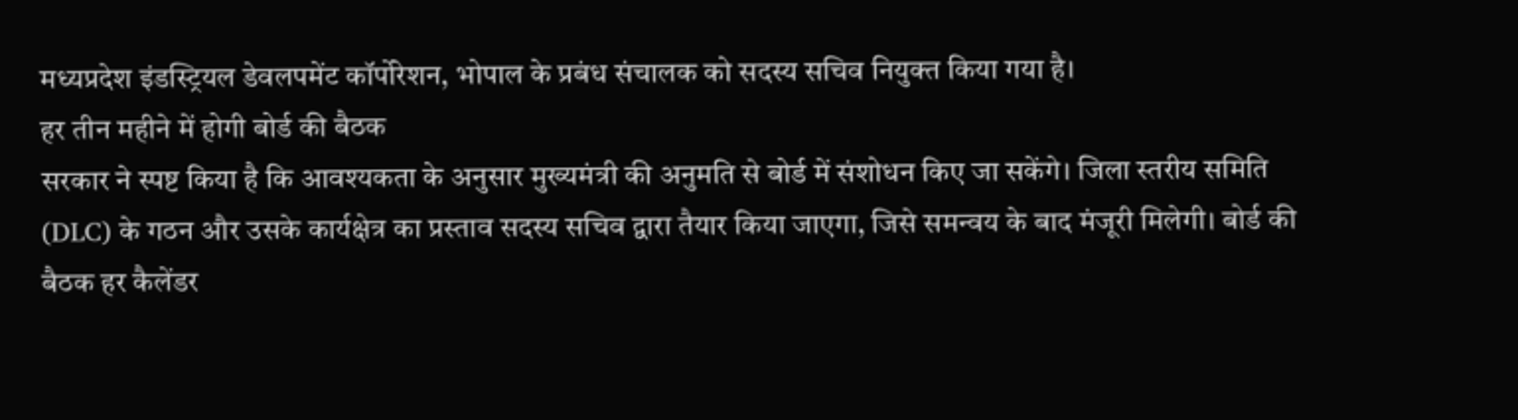मध्यप्रदेश इंडस्ट्रियल डेवलपमेंट कॉर्पोरेशन, भोपाल के प्रबंध संचालक को सदस्य सचिव नियुक्त किया गया है।
हर तीन महीने में होगी बोर्ड की बैठक
सरकार ने स्पष्ट किया है कि आवश्यकता के अनुसार मुख्यमंत्री की अनुमति से बोर्ड में संशोधन किए जा सकेंगे। जिला स्तरीय समिति (DLC) के गठन और उसके कार्यक्षेत्र का प्रस्ताव सदस्य सचिव द्वारा तैयार किया जाएगा, जिसे समन्वय के बाद मंजूरी मिलेगी। बोर्ड की बैठक हर कैलेंडर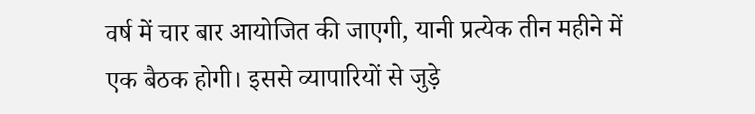वर्ष में चार बार आयोजित की जाएगी, यानी प्रत्येक तीन महीने में एक बैठक होगी। इससे व्यापारियों से जुड़े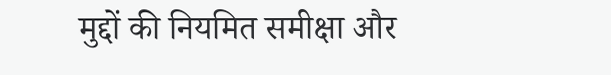मुद्दों की नियमित समीक्षा और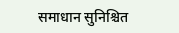समाधान सुनिश्चित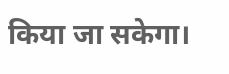किया जा सकेगा।